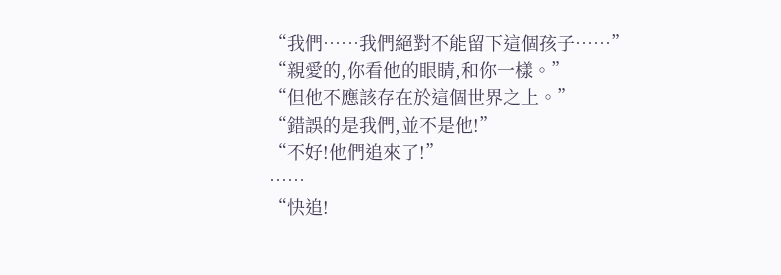“我們……我們絕對不能留下這個孩子……”
“親愛的,你看他的眼睛,和你一樣。”
“但他不應該存在於這個世界之上。”
“錯誤的是我們,並不是他!”
“不好!他們追來了!”
……
“快追!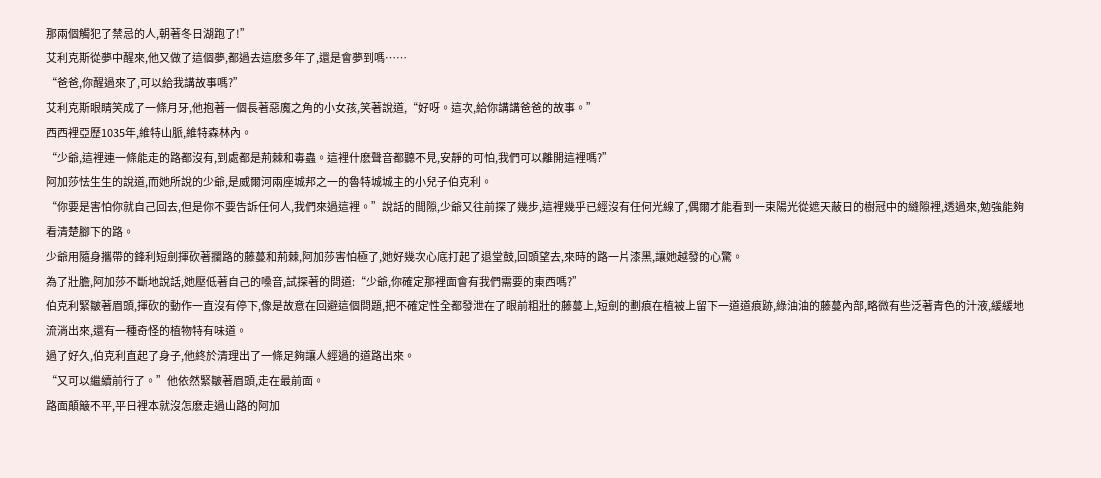那兩個觸犯了禁忌的人,朝著冬日湖跑了!”
艾利克斯從夢中醒來,他又做了這個夢,都過去這麽多年了,還是會夢到嗎……
“爸爸,你醒過來了,可以給我講故事嗎?”
艾利克斯眼睛笑成了一條月牙,他抱著一個長著惡魔之角的小女孩,笑著說道,“好呀。這次,給你講講爸爸的故事。”
西西裡亞歷1035年,維特山脈,維特森林內。
“少爺,這裡連一條能走的路都沒有,到處都是荊棘和毒蟲。這裡什麽聲音都聽不見,安靜的可怕,我們可以離開這裡嗎?”
阿加莎怯生生的說道,而她所說的少爺,是威爾河兩座城邦之一的魯特城城主的小兒子伯克利。
“你要是害怕你就自己回去,但是你不要告訴任何人,我們來過這裡。”說話的間隙,少爺又往前探了幾步,這裡幾乎已經沒有任何光線了,偶爾才能看到一束陽光從遮天蔽日的樹冠中的縫隙裡,透過來,勉強能夠看清楚腳下的路。
少爺用隨身攜帶的鋒利短劍揮砍著攔路的藤蔓和荊棘,阿加莎害怕極了,她好幾次心底打起了退堂鼓,回頭望去,來時的路一片漆黑,讓她越發的心驚。
為了壯膽,阿加莎不斷地說話,她壓低著自己的嗓音,試探著的問道:“少爺,你確定那裡面會有我們需要的東西嗎?”
伯克利緊皺著眉頭,揮砍的動作一直沒有停下,像是故意在回避這個問題,把不確定性全都發泄在了眼前粗壯的藤蔓上,短劍的劃痕在植被上留下一道道痕跡,綠油油的藤蔓內部,略微有些泛著青色的汁液,緩緩地流淌出來,還有一種奇怪的植物特有味道。
過了好久,伯克利直起了身子,他終於清理出了一條足夠讓人經過的道路出來。
“又可以繼續前行了。”他依然緊皺著眉頭,走在最前面。
路面顛簸不平,平日裡本就沒怎麽走過山路的阿加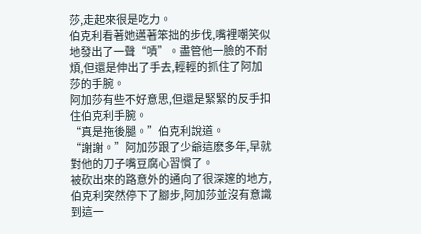莎,走起來很是吃力。
伯克利看著她邁著笨拙的步伐,嘴裡嘲笑似地發出了一聲“嘖”。盡管他一臉的不耐煩,但還是伸出了手去,輕輕的抓住了阿加莎的手腕。
阿加莎有些不好意思,但還是緊緊的反手扣住伯克利手腕。
“真是拖後腿。”伯克利說道。
“謝謝。”阿加莎跟了少爺這麽多年,早就對他的刀子嘴豆腐心習慣了。
被砍出來的路意外的通向了很深邃的地方,伯克利突然停下了腳步,阿加莎並沒有意識到這一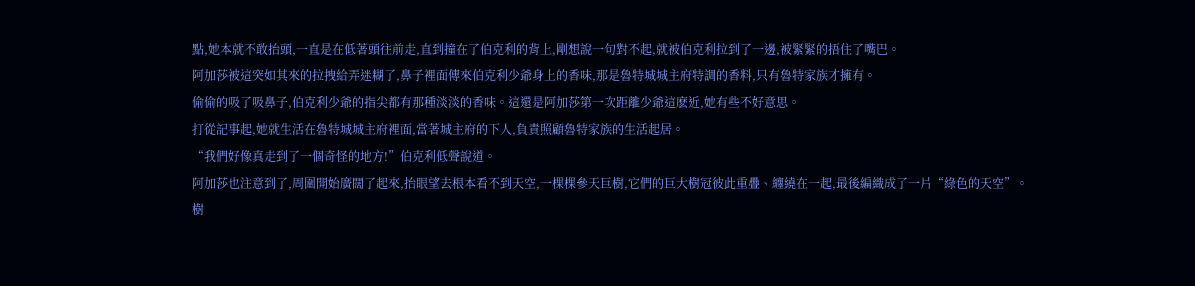點,她本就不敢抬頭,一直是在低著頭往前走,直到撞在了伯克利的背上,剛想說一句對不起,就被伯克利拉到了一邊,被緊緊的捂住了嘴巴。
阿加莎被這突如其來的拉拽給弄迷糊了,鼻子裡面傳來伯克利少爺身上的香味,那是魯特城城主府特調的香料,只有魯特家族才擁有。
偷偷的吸了吸鼻子,伯克利少爺的指尖都有那種淡淡的香味。這還是阿加莎第一次距離少爺這麽近,她有些不好意思。
打從記事起,她就生活在魯特城城主府裡面,當著城主府的下人,負責照顧魯特家族的生活起居。
“我們好像真走到了一個奇怪的地方!”伯克利低聲說道。
阿加莎也注意到了,周圍開始廣闊了起來,抬眼望去根本看不到天空,一棵棵參天巨樹,它們的巨大樹冠彼此重疊、纏繞在一起,最後編織成了一片“綠色的天空”。
樹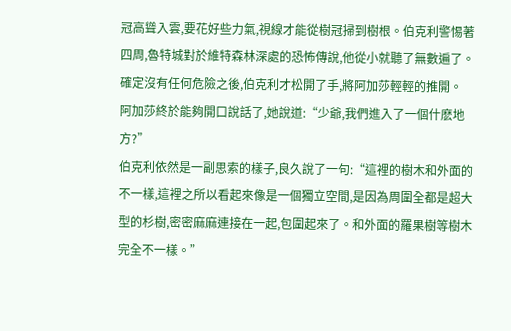冠高聳入雲,要花好些力氣,視線才能從樹冠掃到樹根。伯克利警惕著四周,魯特城對於維特森林深處的恐怖傳說,他從小就聽了無數遍了。
確定沒有任何危險之後,伯克利才松開了手,將阿加莎輕輕的推開。
阿加莎終於能夠開口說話了,她說道:“少爺,我們進入了一個什麽地方?”
伯克利依然是一副思索的樣子,良久說了一句:“這裡的樹木和外面的不一樣,這裡之所以看起來像是一個獨立空間,是因為周圍全都是超大型的杉樹,密密麻麻連接在一起,包圍起來了。和外面的羅果樹等樹木完全不一樣。”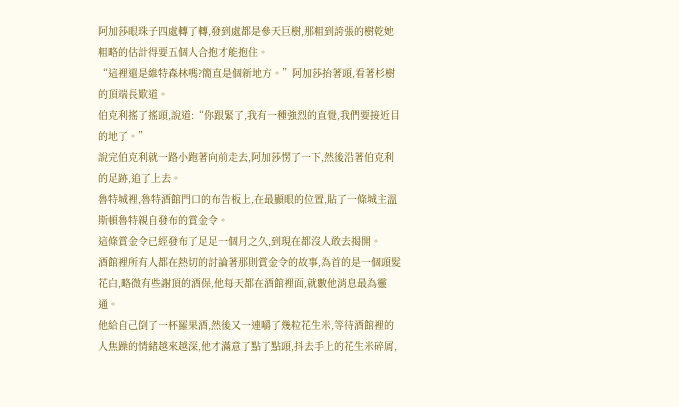阿加莎眼珠子四處轉了轉,發到處都是參天巨樹,那粗到誇張的樹乾她粗略的估計得要五個人合抱才能抱住。
“這裡還是維特森林嗎?簡直是個新地方。”阿加莎抬著頭,看著杉樹的頂端長歎道。
伯克利搖了搖頭,說道:“你跟緊了,我有一種強烈的直覺,我們要接近目的地了。”
說完伯克利就一路小跑著向前走去,阿加莎愣了一下,然後沿著伯克利的足跡,追了上去。
魯特城裡,魯特酒館門口的布告板上,在最顯眼的位置,貼了一條城主溫斯頓魯特親自發布的賞金令。
這條賞金令已經發布了足足一個月之久,到現在都沒人敢去揭開。
酒館裡所有人都在熱切的討論著那則賞金令的故事,為首的是一個頭髮花白,略微有些謝頂的酒保,他每天都在酒館裡面,就數他消息最為靈通。
他給自己倒了一杯羅果酒,然後又一連嚼了幾粒花生米,等待酒館裡的人焦躁的情緒越來越深,他才滿意了點了點頭,抖去手上的花生米碎屑,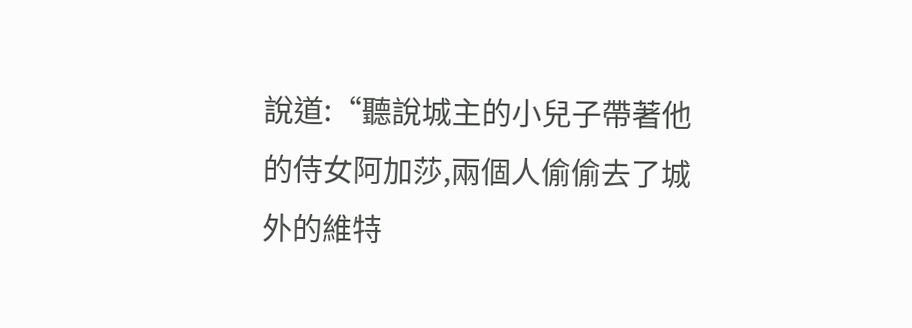說道:“聽說城主的小兒子帶著他的侍女阿加莎,兩個人偷偷去了城外的維特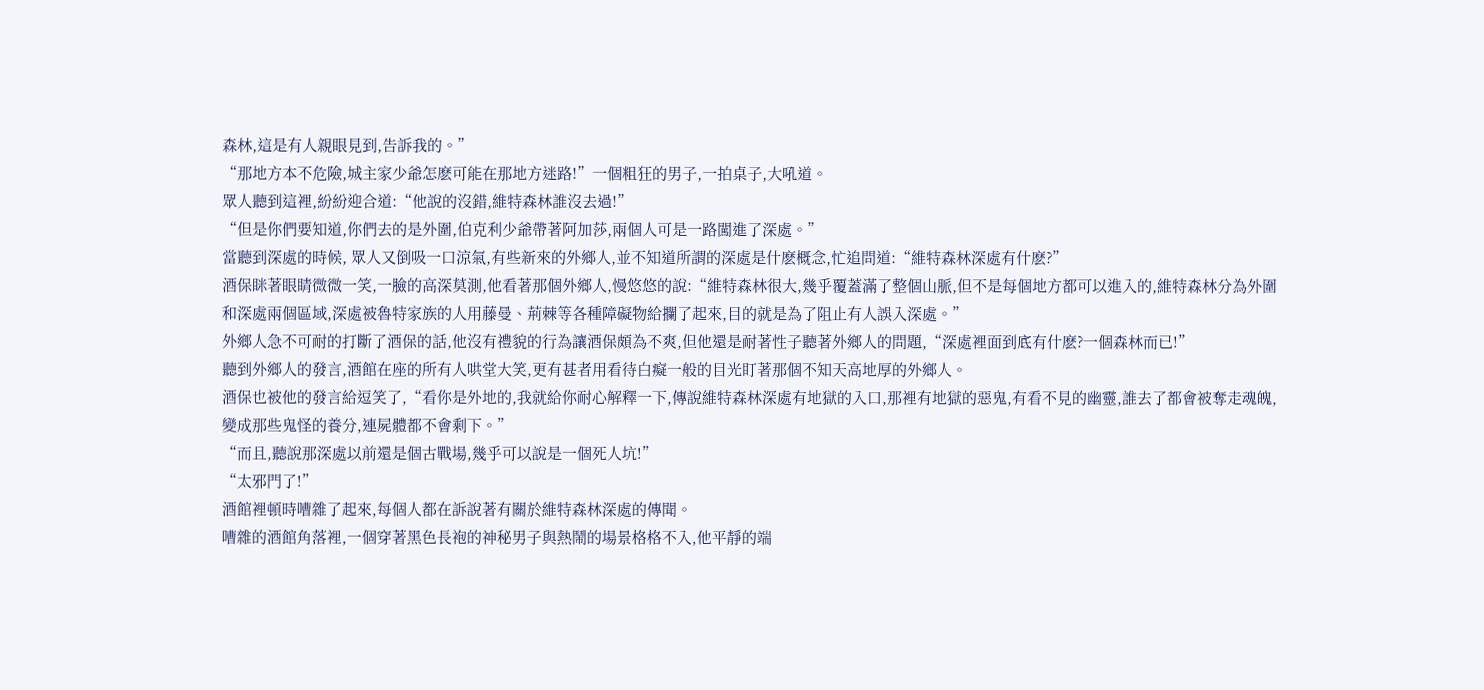森林,這是有人親眼見到,告訴我的。”
“那地方本不危險,城主家少爺怎麽可能在那地方迷路!”一個粗狂的男子,一拍桌子,大吼道。
眾人聽到這裡,紛紛迎合道:“他說的沒錯,維特森林誰沒去過!”
“但是你們要知道,你們去的是外圍,伯克利少爺帶著阿加莎,兩個人可是一路闖進了深處。”
當聽到深處的時候, 眾人又倒吸一口涼氣,有些新來的外鄉人,並不知道所謂的深處是什麽概念,忙追問道:“維特森林深處有什麽?”
酒保眯著眼睛微微一笑,一臉的高深莫測,他看著那個外鄉人,慢悠悠的說:“維特森林很大,幾乎覆蓋滿了整個山脈,但不是每個地方都可以進入的,維特森林分為外圍和深處兩個區域,深處被魯特家族的人用藤曼、荊棘等各種障礙物給攔了起來,目的就是為了阻止有人誤入深處。”
外鄉人急不可耐的打斷了酒保的話,他沒有禮貌的行為讓酒保頗為不爽,但他還是耐著性子聽著外鄉人的問題,“深處裡面到底有什麽?一個森林而已!”
聽到外鄉人的發言,酒館在座的所有人哄堂大笑,更有甚者用看待白癡一般的目光盯著那個不知天高地厚的外鄉人。
酒保也被他的發言給逗笑了,“看你是外地的,我就給你耐心解釋一下,傳說維特森林深處有地獄的入口,那裡有地獄的惡鬼,有看不見的幽靈,誰去了都會被奪走魂魄,變成那些鬼怪的養分,連屍體都不會剩下。”
“而且,聽說那深處以前還是個古戰場,幾乎可以說是一個死人坑!”
“太邪門了!”
酒館裡頓時嘈雜了起來,每個人都在訴說著有關於維特森林深處的傳聞。
嘈雜的酒館角落裡,一個穿著黑色長袍的神秘男子與熱鬧的場景格格不入,他平靜的端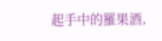起手中的羅果酒,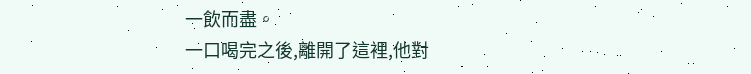一飲而盡。
一口喝完之後,離開了這裡,他對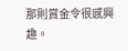那則賞金令很感興趣。